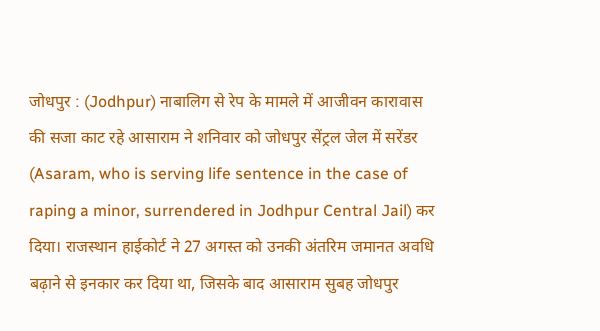जोधपुर : (Jodhpur) नाबालिग से रेप के मामले में आजीवन कारावास की सजा काट रहे आसाराम ने शनिवार को जोधपुर सेंट्रल जेल में सरेंडर (Asaram, who is serving life sentence in the case of raping a minor, surrendered in Jodhpur Central Jail) कर दिया। राजस्थान हाईकोर्ट ने 27 अगस्त को उनकी अंतरिम जमानत अवधि बढ़ाने से इनकार कर दिया था, जिसके बाद आसाराम सुबह जोधपुर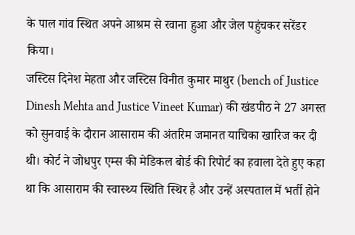के पाल गांव स्थित अपने आश्रम से रवाना हुआ और जेल पहुंचकर सरेंडर किया।
जस्टिस दिनेश मेहता और जस्टिस विनीत कुमार माथुर (bench of Justice Dinesh Mehta and Justice Vineet Kumar) की खंडपीठ ने 27 अगस्त को सुनवाई के दौरान आसाराम की अंतरिम जमानत याचिका खारिज कर दी थी। कोर्ट ने जोधपुर एम्स की मेडिकल बोर्ड की रिपोर्ट का हवाला देते हुए कहा था कि आसाराम की स्वास्थ्य स्थिति स्थिर है और उन्हें अस्पताल में भर्ती होने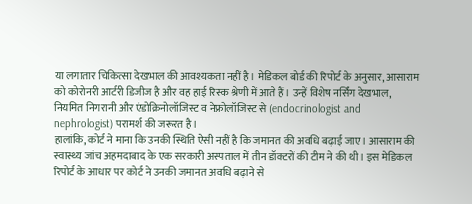या लगातार चिकित्सा देखभाल की आवश्यकता नहीं है। मेडिकल बोर्ड की रिपोर्ट के अनुसार, आसाराम को कोरोनरी आर्टरी डिजीज है और वह हाई रिस्क श्रेणी में आते हैं। उन्हें विशेष नर्सिंग देखभाल, नियमित निगरानी और एंडोक्रिनोलॉजिस्ट व नेफ्रोलॉजिस्ट से (endocrinologist and nephrologist) परामर्श की जरूरत है।
हालांकि, कोर्ट ने माना कि उनकी स्थिति ऐसी नहीं है कि जमानत की अवधि बढ़ाई जाए। आसाराम की स्वास्थ्य जांच अहमदाबाद के एक सरकारी अस्पताल में तीन डॉक्टरों की टीम ने की थी। इस मेडिकल रिपोर्ट के आधार पर कोर्ट ने उनकी जमानत अवधि बढ़ाने से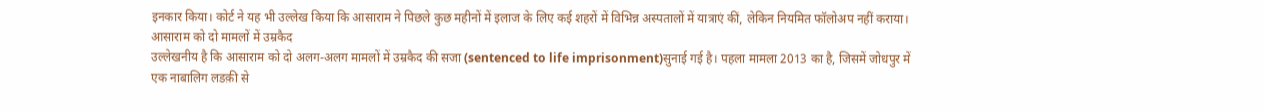इनकार किया। कोर्ट ने यह भी उल्लेख किया कि आसाराम ने पिछले कुछ महीनों में इलाज के लिए कई शहरों में विभिन्न अस्पतालों में यात्राएं कीं, लेकिन नियमित फॉलोअप नहीं कराया।
आसाराम को दो मामलों में उम्रकैद
उल्लेखनीय है कि आसाराम को दो अलग-अलग मामलों में उम्रकैद की सजा (sentenced to life imprisonment)सुनाई गई है। पहला मामला 2013 का है, जिसमें जोधपुर में एक नाबालिग लडक़ी से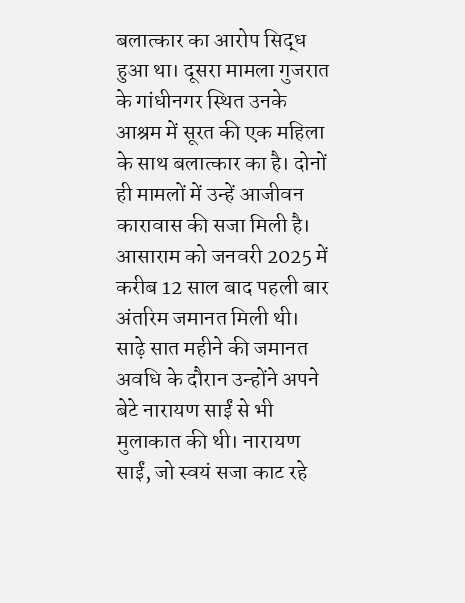बलात्कार का आरोप सिद्ध हुआ था। दूसरा मामला गुजरात के गांधीनगर स्थित उनके आश्रम में सूरत की एक महिला के साथ बलात्कार का है। दोनों ही मामलों में उन्हें आजीवन कारावास की सजा मिली है। आसाराम को जनवरी 2025 में करीब 12 साल बाद पहली बार अंतरिम जमानत मिली थी। साढ़े सात महीने की जमानत अवधि के दौरान उन्होंने अपने बेटे नारायण साईं से भी मुलाकात की थी। नारायण साईं, जो स्वयं सजा काट रहे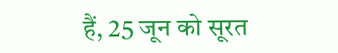हैं, 25 जून को सूरत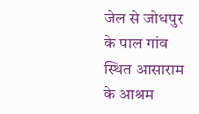जेल से जोधपुर के पाल गांव स्थित आसाराम के आश्रम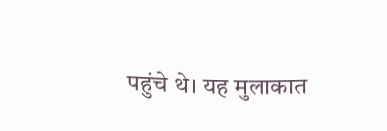पहुंचे थे। यह मुलाकात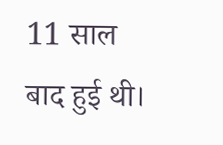11 साल बाद हुई थी।